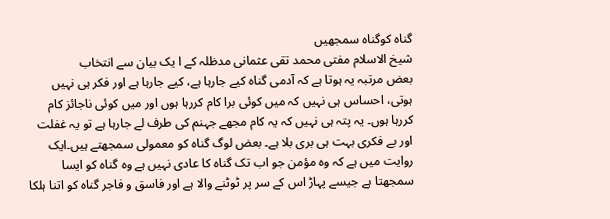گناہ کوگناہ سمجھیں
شیخ الاسلام مفتی محمد تقی عثمانی مدظلہ کے ا یک بیان سے انتخاب
بعض مرتبہ یہ ہوتا ہے کہ آدمی گناہ کیے جارہا ہے، کیے جارہا ہے اور فکر ہی نہیں ہوتی، احساس ہی نہیں کہ میں کوئی برا کام کررہا ہوں اور میں کوئی ناجائز کام کررہا ہوں۔ یہ پتہ ہی نہیں کہ یہ کام مجھے جہنم کی طرف لے جارہا ہے تو یہ غفلت اور بے فکری بہت ہی بری بلا ہے۔ بعض لوگ گناہ کو معمولی سمجھتے ہیں۔ایک روایت میں ہے کہ وہ مؤمن جو اب تک گناہ کا عادی نہیں ہے وہ گناہ کو ایسا سمجھتا ہے جیسے پہاڑ اس کے سر پر ٹوٹنے والا ہے اور فاسق و فاجر گناہ کو اتنا ہلکا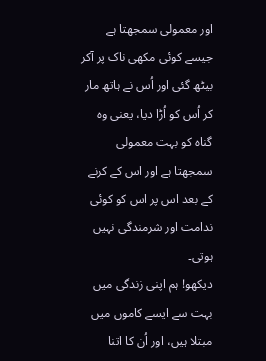اور معمولی سمجھتا ہے جیسے کوئی مکھی ناک پر آکر بیٹھ گئی اور اُس نے ہاتھ مار کر اُس کو اُڑا دیا، یعنی وہ گناہ کو بہت معمولی سمجھتا ہے اور اس کے کرنے کے بعد اس پر اس کو کوئی ندامت اور شرمندگی نہیں ہوتی۔
دیکھو! ہم اپنی زندگی میں بہت سے ایسے کاموں میں مبتلا ہیں، اور اُن کا اتنا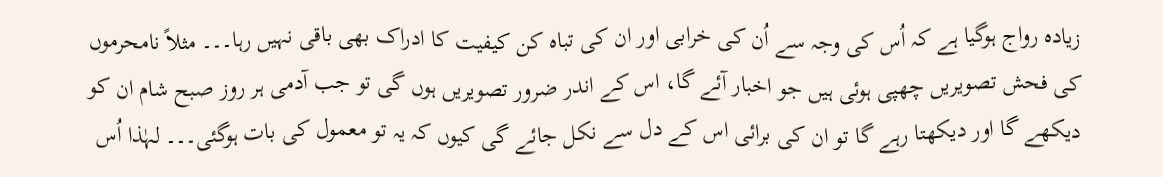زیادہ رواج ہوگیا ہے کہ اُس کی وجہ سے اُن کی خرابی اور ان کی تباہ کن کیفیت کا ادراک بھی باقی نہیں رہا۔۔۔ مثلاً نامحرموں کی فحش تصویریں چھپی ہوئی ہیں جو اخبار آئے گا، اس کے اندر ضرور تصویریں ہوں گی تو جب آدمی ہر روز صبح شام ان کو دیکھے گا اور دیکھتا رہے گا تو ان کی برائی اس کے دل سے نکل جائے گی کیوں کہ یہ تو معمول کی بات ہوگئی۔۔۔ لہٰذا اُس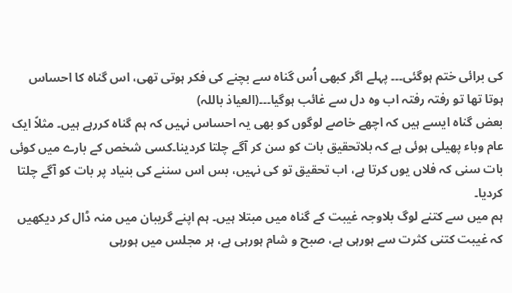کی برائی ختم ہوگئی۔۔۔ پہلے اگر کبھی اُس گناہ سے بچنے کی فکر ہوتی تھی، اس گناہ کا احساس ہوتا تھا تو رفتہ رفتہ اب وہ دل سے غائب ہوگیا۔۔۔(العیاذ باللہ)
بعض گناہ ایسے ہیں کہ اچھے خاصے لوگوں کو بھی یہ احساس نہیں کہ ہم گناہ کررہے ہیں۔ مثلاً ایک عام وباء پھیلی ہوئی ہے کہ بلاتحقیق بات کو سن کر آگے چلتا کردینا۔کسی شخص کے بارے میں کوئی بات سنی کہ فلاں یوں کرتا ہے، اب تحقیق تو کی نہیں، بس اس سننے کی بنیاد پر بات کو آگے چلتا کردیا۔
ہم میں سے کتنے لوگ بلاوجہ غیبت کے گناہ میں مبتلا ہیں۔ ہم اپنے گریبان میں منہ ڈال کر دیکھیں کہ غیبت کتنی کثرت سے ہورہی ہے، صبح و شام ہورہی ہے، ہر مجلس میں ہورہی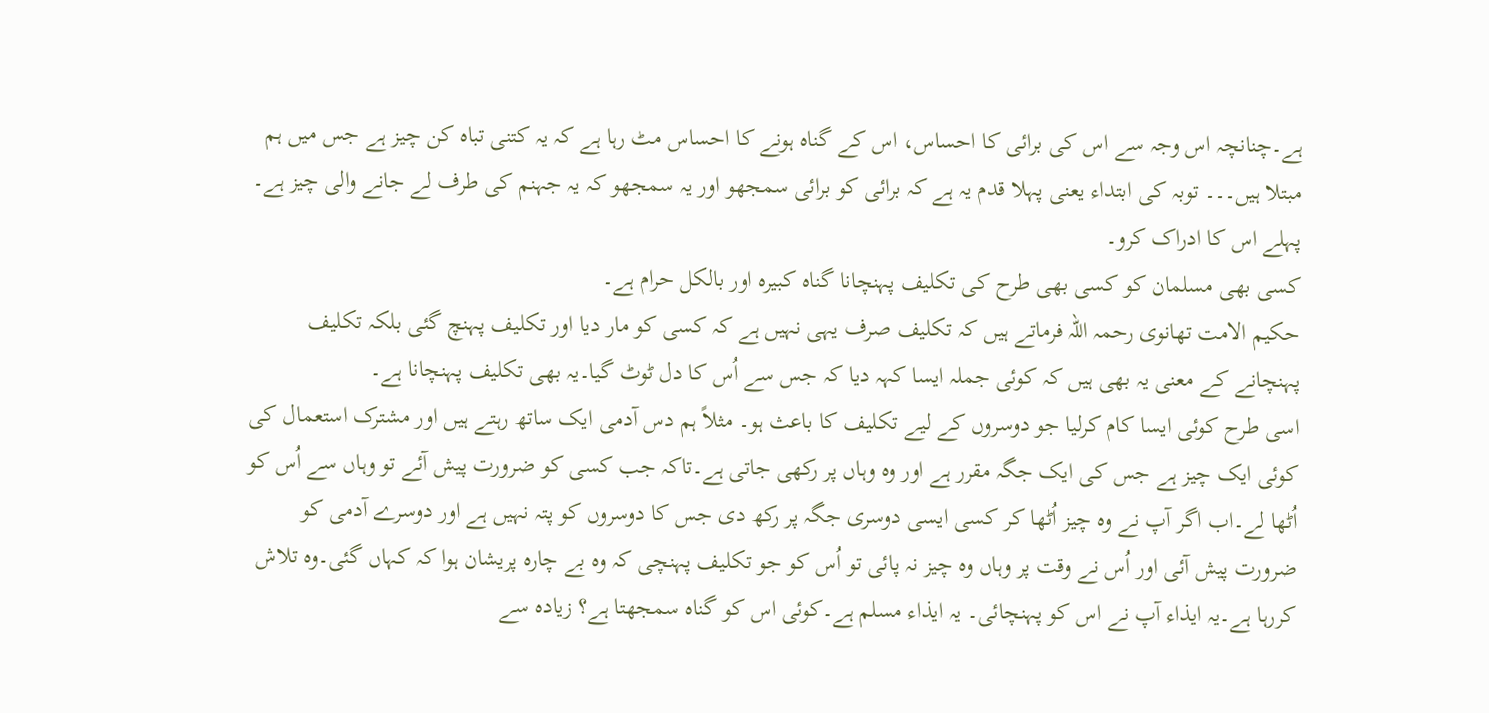ہے۔چنانچہ اس وجہ سے اس کی برائی کا احساس، اس کے گناہ ہونے کا احساس مٹ رہا ہے کہ یہ کتنی تباہ کن چیز ہے جس میں ہم مبتلا ہیں۔۔۔ توبہ کی ابتداء یعنی پہلا قدم یہ ہے کہ برائی کو برائی سمجھو اور یہ سمجھو کہ یہ جہنم کی طرف لے جانے والی چیز ہے۔ پہلے اس کا ادراک کرو۔
کسی بھی مسلمان کو کسی بھی طرح کی تکلیف پہنچانا گناہ کبیرہ اور بالکل حرام ہے۔
حکیم الامت تھانوی رحمہ اللہ فرماتے ہیں کہ تکلیف صرف یہی نہیں ہے کہ کسی کو مار دیا اور تکلیف پہنچ گئی بلکہ تکلیف پہنچانے کے معنی یہ بھی ہیں کہ کوئی جملہ ایسا کہہ دیا کہ جس سے اُس کا دل ٹوٹ گیا۔یہ بھی تکلیف پہنچانا ہے۔
اسی طرح کوئی ایسا کام کرلیا جو دوسروں کے لیے تکلیف کا باعث ہو۔ مثلاً ہم دس آدمی ایک ساتھ رہتے ہیں اور مشترک استعمال کی کوئی ایک چیز ہے جس کی ایک جگہ مقرر ہے اور وہ وہاں پر رکھی جاتی ہے۔تاکہ جب کسی کو ضرورت پیش آئے تو وہاں سے اُس کو اُٹھا لے۔اب اگر آپ نے وہ چیز اُٹھا کر کسی ایسی دوسری جگہ پر رکھ دی جس کا دوسروں کو پتہ نہیں ہے اور دوسرے آدمی کو ضرورت پیش آئی اور اُس نے وقت پر وہاں وہ چیز نہ پائی تو اُس کو جو تکلیف پہنچی کہ وہ بے چارہ پریشان ہوا کہ کہاں گئی۔وہ تلاش کررہا ہے۔یہ ایذاء آپ نے اس کو پہنچائی۔ یہ ایذاء مسلم ہے۔کوئی اس کو گناہ سمجھتا ہے؟ زیادہ سے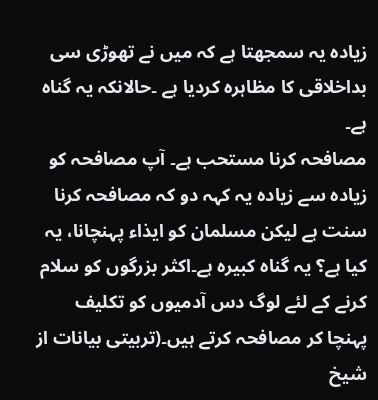زیادہ یہ سمجھتا ہے کہ میں نے تھوڑی سی بداخلاقی کا مظاہرہ کردیا ہے ۔حالانکہ یہ گناہ ہے۔
مصافحہ کرنا مستحب ہے۔ آپ مصافحہ کو زیادہ سے زیادہ یہ کہہ دو کہ مصافحہ کرنا سنت ہے لیکن مسلمان کو ایذاء پہنچانا، یہ کیا ہے؟ یہ گناہ کبیرہ ہے۔اکثر بزرگوں کو سلام کرنے کے لئے لوگ دس آدمیوں کو تکلیف پہنچا کر مصافحہ کرتے ہیں۔(تربیتی بیانات از شیخ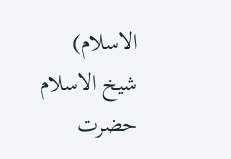الاسلام)
شیخ الاسلام حضرت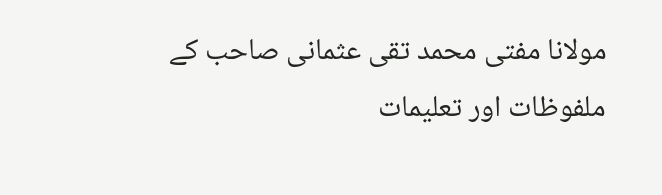مولانا مفتی محمد تقی عثمانی صاحب کے ملفوظات اور تعلیمات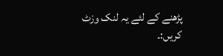پڑھنے کے لئے یہ لنک وزٹ کریں:۔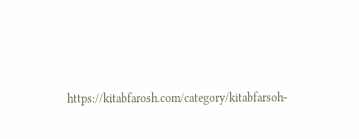https://kitabfarosh.com/category/kitabfarsoh-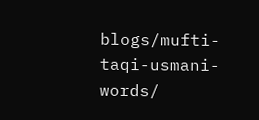blogs/mufti-taqi-usmani-words/